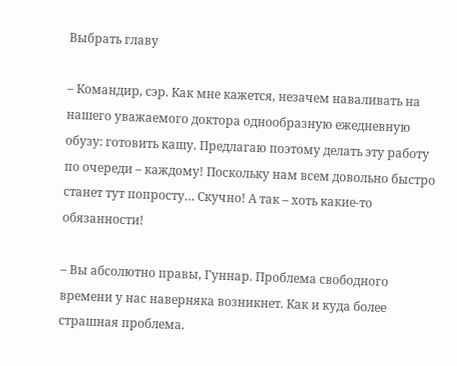Выбрать главу

– Командир, сэр. Как мне кажется, незачем наваливать на нашего уважаемого доктора однообразную ежедневную обузу: готовить кашу. Предлагаю поэтому делать эту работу по очереди – каждому! Поскольку нам всем довольно быстро станет тут попросту… Скучно! А так – хоть какие-то обязанности!

– Вы абсолютно правы, Гуннар. Проблема свободного времени у нас наверняка возникнет. Как и куда более страшная проблема.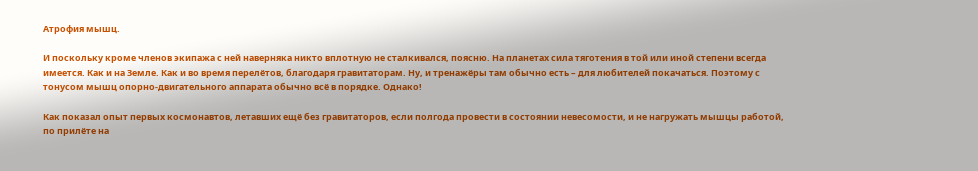Атрофия мышц.

И поскольку кроме членов экипажа с ней наверняка никто вплотную не сталкивался, поясню. На планетах сила тяготения в той или иной степени всегда имеется. Как и на Земле. Как и во время перелётов, благодаря гравитаторам. Ну, и тренажёры там обычно есть – для любителей покачаться. Поэтому с тонусом мышц опорно-двигательного аппарата обычно всё в порядке. Однако!

Как показал опыт первых космонавтов, летавших ещё без гравитаторов, если полгода провести в состоянии невесомости, и не нагружать мышцы работой, по прилёте на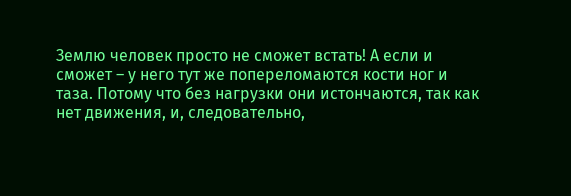Землю человек просто не сможет встать! А если и сможет – у него тут же попереломаются кости ног и таза. Потому что без нагрузки они истончаются, так как нет движения, и, следовательно,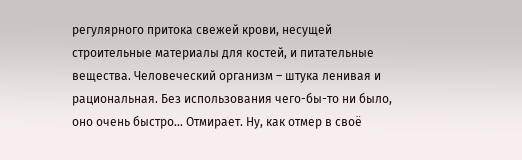регулярного притока свежей крови, несущей строительные материалы для костей, и питательные вещества. Человеческий организм – штука ленивая и рациональная. Без использования чего-бы-то ни было, оно очень быстро… Отмирает. Ну, как отмер в своё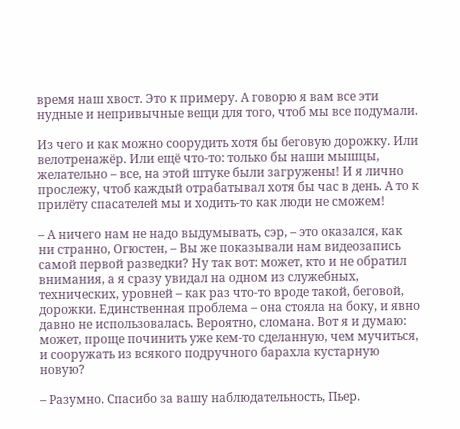время наш хвост. Это к примеру. А говорю я вам все эти нудные и непривычные вещи для того, чтоб мы все подумали.

Из чего и как можно соорудить хотя бы беговую дорожку. Или велотренажёр. Или ещё что-то: только бы наши мышцы, желательно – все, на этой штуке были загружены! И я лично прослежу, чтоб каждый отрабатывал хотя бы час в день. А то к прилёту спасателей мы и ходить-то как люди не сможем!

– А ничего нам не надо выдумывать, сэр, – это оказался, как ни странно, Огюстен, – Вы же показывали нам видеозапись самой первой разведки? Ну так вот: может, кто и не обратил внимания, а я сразу увидал на одном из служебных, технических, уровней – как раз что-то вроде такой, беговой, дорожки. Единственная проблема – она стояла на боку, и явно давно не использовалась. Вероятно, сломана. Вот я и думаю: может, проще починить уже кем-то сделанную, чем мучиться, и сооружать из всякого подручного барахла кустарную новую?

– Разумно. Спасибо за вашу наблюдательность, Пьер.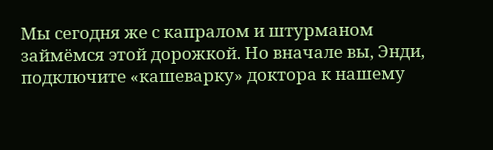Мы сегодня же с капралом и штурманом займёмся этой дорожкой. Но вначале вы, Энди, подключите «кашеварку» доктора к нашему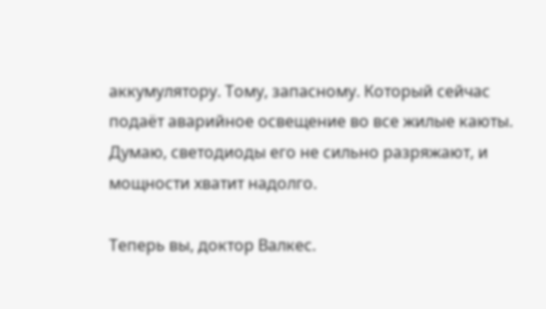аккумулятору. Тому, запасному. Который сейчас подаёт аварийное освещение во все жилые каюты. Думаю, светодиоды его не сильно разряжают, и мощности хватит надолго.

Теперь вы, доктор Валкес.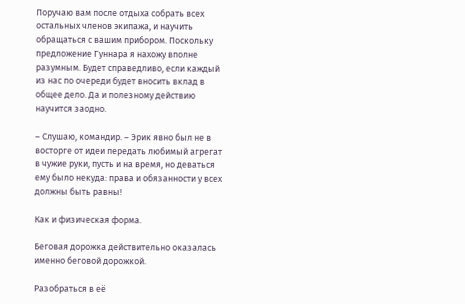Поручаю вам после отдыха собрать всех остальных членов экипажа, и научить обращаться с вашим прибором. Поскольку предложение Гуннара я нахожу вполне разумным. Будет справедливо, если каждый из нас по очереди будет вносить вклад в общее дело. Да и полезному действию научится заодно.

– Слушаю, командир. – Эрик явно был не в восторге от идеи передать любимый агрегат в чужие руки, пусть и на время, но деваться ему было некуда: права и обязанности у всех должны быть равны!

Как и физическая форма.

Беговая дорожка действительно оказалась именно беговой дорожкой.

Разобраться в её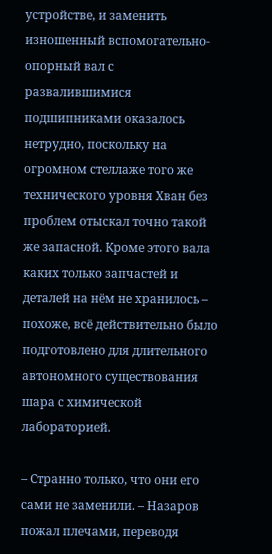устройстве, и заменить изношенный вспомогательно-опорный вал с развалившимися подшипниками оказалось нетрудно, поскольку на огромном стеллаже того же технического уровня Хван без проблем отыскал точно такой же запасной. Кроме этого вала каких только запчастей и деталей на нём не хранилось – похоже, всё действительно было подготовлено для длительного автономного существования шара с химической лабораторией.

– Странно только, что они его сами не заменили. – Назаров пожал плечами, переводя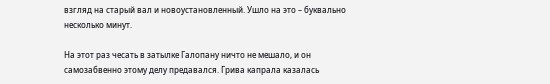взгляд на старый вал и новоустановленный. Ушло на это – буквально несколько минут.

На этот раз чесать в затылке Галопану ничто не мешало, и он самозабвенно этому делу предавался. Грива капрала казалась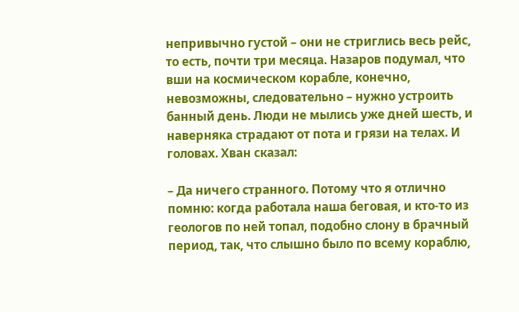непривычно густой – они не стриглись весь рейс, то есть, почти три месяца. Назаров подумал, что вши на космическом корабле, конечно, невозможны, следовательно – нужно устроить банный день. Люди не мылись уже дней шесть, и наверняка страдают от пота и грязи на телах. И головах. Хван сказал:

– Да ничего странного. Потому что я отлично помню: когда работала наша беговая, и кто-то из геологов по ней топал, подобно слону в брачный период, так, что слышно было по всему кораблю,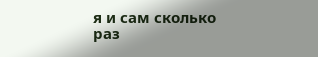я и сам сколько раз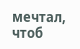мечтал, чтоб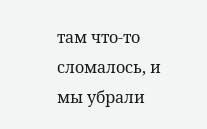там что-то сломалось, и мы убрали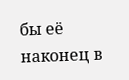бы её наконец в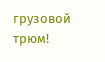грузовой трюм!